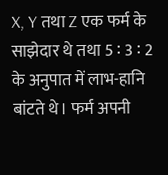X, Y तथा Z एक फर्म के साझेदार थे तथा 5 ∶ 3 ∶ 2 के अनुपात में लाभ-हानि बांटते थे। फर्म अपनी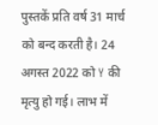पुस्तकें प्रति वर्ष 31 मार्च को बन्द करती है। 24 अगस्त 2022 को Y की मृत्यु हो गई। लाभ में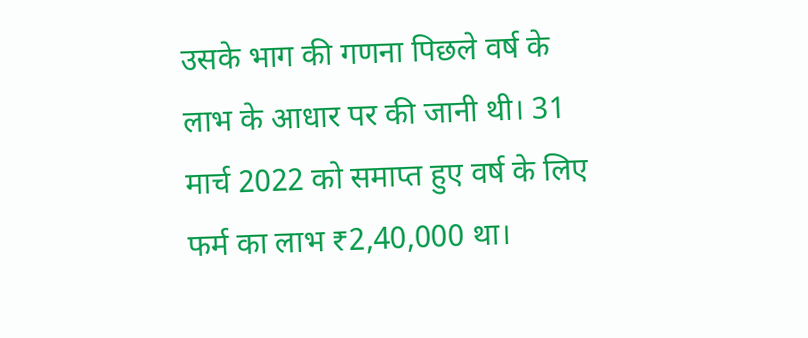उसके भाग की गणना पिछले वर्ष के लाभ के आधार पर की जानी थी। 31 मार्च 2022 को समाप्त हुए वर्ष के लिए फर्म का लाभ ₹2,40,000 था।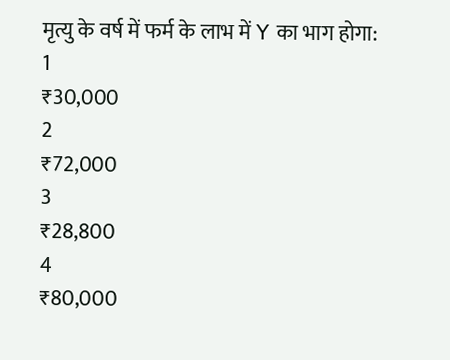मृत्यु के वर्ष में फर्म के लाभ में Y का भाग होगा:
1
₹30,000
2
₹72,000
3
₹28,800
4
₹80,000